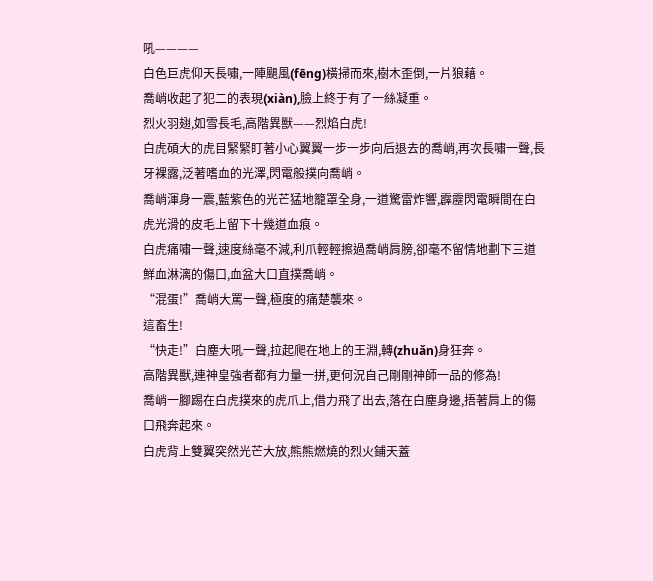吼————
白色巨虎仰天長嘯,一陣颶風(fēng)橫掃而來,樹木歪倒,一片狼藉。
喬峭收起了犯二的表現(xiàn),臉上終于有了一絲凝重。
烈火羽翅,如雪長毛,高階異獸——烈焰白虎!
白虎碩大的虎目緊緊盯著小心翼翼一步一步向后退去的喬峭,再次長嘯一聲,長牙裸露,泛著嗜血的光澤,閃電般撲向喬峭。
喬峭渾身一震,藍紫色的光芒猛地籠罩全身,一道驚雷炸響,霹靂閃電瞬間在白虎光滑的皮毛上留下十幾道血痕。
白虎痛嘯一聲,速度絲毫不減,利爪輕輕擦過喬峭肩膀,卻毫不留情地劃下三道鮮血淋漓的傷口,血盆大口直撲喬峭。
“混蛋!”喬峭大罵一聲,極度的痛楚襲來。
這畜生!
“快走!”白塵大吼一聲,拉起爬在地上的王淵,轉(zhuǎn)身狂奔。
高階異獸,連神皇強者都有力量一拼,更何況自己剛剛神師一品的修為!
喬峭一腳踢在白虎撲來的虎爪上,借力飛了出去,落在白塵身邊,捂著肩上的傷口飛奔起來。
白虎背上雙翼突然光芒大放,熊熊燃燒的烈火鋪天蓋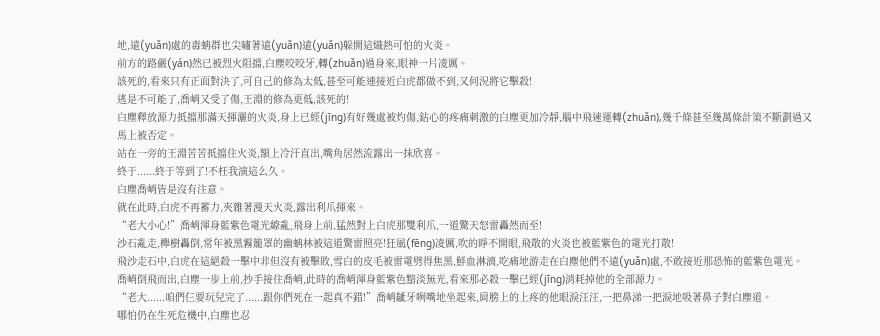地,遠(yuǎn)處的毒蚺群也尖嘯著遠(yuǎn)遠(yuǎn)躲開這熾熱可怕的火炎。
前方的路嚴(yán)然已被烈火阻擋,白塵咬咬牙,轉(zhuǎn)過身來,眼神一片凌厲。
該死的,看來只有正面對決了,可自己的修為太低,甚至可能連接近白虎都做不到,又何況將它擊殺!
逃是不可能了,喬峭又受了傷,王淵的修為更低,該死的!
白塵釋放源力抵擋那滿天揮灑的火炎,身上已經(jīng)有好幾處被灼傷,鉆心的疼痛刺激的白塵更加冷靜,腦中飛速運轉(zhuǎn),幾千條甚至幾萬條計策不斷劃過又馬上被否定。
站在一旁的王淵苦苦抵擋住火炎,額上冷汗直出,嘴角居然流露出一抹欣喜。
終于......終于等到了!不枉我演這么久。
白塵喬峭皆是沒有注意。
就在此時,白虎不再蓄力,夾雜著漫天火炎,露出利爪揮來。
“老大小心!”喬峭渾身藍紫色電光繚亂,飛身上前,猛然對上白虎那雙利爪,一道驚天怒雷轟然而至!
沙石亂走,櫸樹轟倒,常年被黑霧籠罩的幽蚺林被這道驚雷照亮!狂風(fēng)凌厲,吹的睜不開眼,飛散的火炎也被藍紫色的電光打散!
飛沙走石中,白虎在這絕殺一擊中非但沒有被擊敗,雪白的皮毛被雷電劈得焦黑,鮮血淋漓,吃痛地游走在白塵他們不遠(yuǎn)處,不敢接近那恐怖的藍紫色電光。
喬峭倒飛而出,白塵一步上前,抄手接住喬峭,此時的喬峭渾身藍紫色黯淡無光,看來那必殺一擊已經(jīng)消耗掉他的全部源力。
“老大......咱們仨要玩兒完了......跟你們死在一起真不錯!”喬峭齜牙咧嘴地坐起來,肩膀上的上疼的他眼淚汪汪,一把鼻涕一把淚地吸著鼻子對白塵道。
哪怕仍在生死危機中,白塵也忍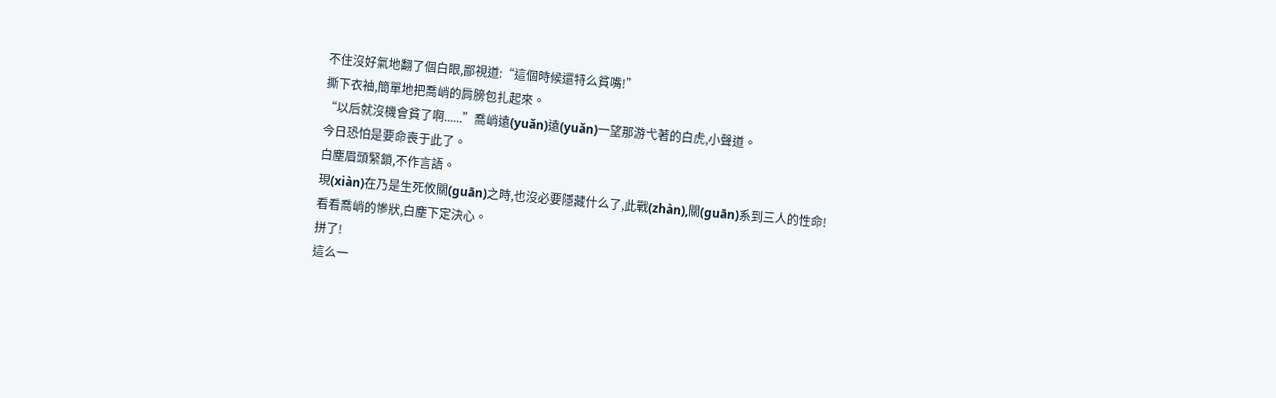不住沒好氣地翻了個白眼,鄙視道:“這個時候還特么貧嘴!”
撕下衣袖,簡單地把喬峭的肩膀包扎起來。
“以后就沒機會貧了啊......”喬峭遠(yuǎn)遠(yuǎn)一望那游弋著的白虎,小聲道。
今日恐怕是要命喪于此了。
白塵眉頭緊鎖,不作言語。
現(xiàn)在乃是生死攸關(guān)之時,也沒必要隱藏什么了,此戰(zhàn),關(guān)系到三人的性命!
看看喬峭的慘狀,白塵下定決心。
拼了!
這么一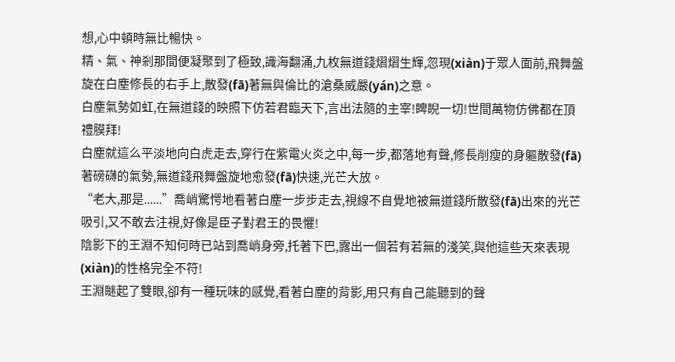想,心中頓時無比暢快。
精、氣、神剎那間便凝聚到了極致,識海翻涌,九枚無道錢熠熠生輝,忽現(xiàn)于眾人面前,飛舞盤旋在白塵修長的右手上,散發(fā)著無與倫比的滄桑威嚴(yán)之意。
白塵氣勢如虹,在無道錢的映照下仿若君臨天下,言出法隨的主宰!睥睨一切!世間萬物仿佛都在頂禮膜拜!
白塵就這么平淡地向白虎走去,穿行在紫電火炎之中,每一步,都落地有聲,修長削瘦的身軀散發(fā)著磅礴的氣勢,無道錢飛舞盤旋地愈發(fā)快速,光芒大放。
“老大,那是......”喬峭驚愕地看著白塵一步步走去,視線不自覺地被無道錢所散發(fā)出來的光芒吸引,又不敢去注視,好像是臣子對君王的畏懼!
陰影下的王淵不知何時已站到喬峭身旁,托著下巴,露出一個若有若無的淺笑,與他這些天來表現(xiàn)的性格完全不符!
王淵瞇起了雙眼,卻有一種玩味的感覺,看著白塵的背影,用只有自己能聽到的聲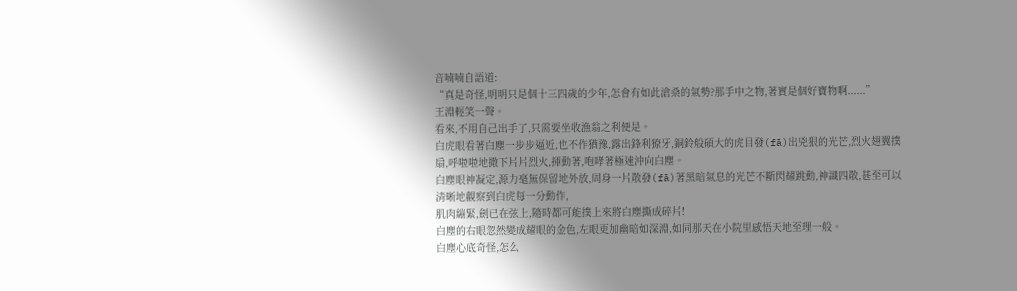音喃喃自語道:
“真是奇怪,明明只是個十三四歲的少年,怎會有如此滄桑的氣勢?那手中之物,著實是個好寶物啊......”
王淵輕笑一聲。
看來,不用自己出手了,只需要坐收漁翁之利便是。
白虎眼看著白塵一步步逼近,也不作猶豫,露出鋒利獠牙,銅鈴般碩大的虎目發(fā)出兇狠的光芒,烈火翅翼撲扇,呼啦啦地撒下片片烈火,揮動著,咆哮著極速沖向白塵。
白塵眼神凝定,源力毫無保留地外放,周身一片散發(fā)著黑暗氣息的光芒不斷閃耀跳動,神識四散,甚至可以清晰地觀察到白虎每一分動作,
肌肉繃緊,劍已在弦上,隨時都可能撲上來將白塵撕成碎片!
白塵的右眼忽然變成耀眼的金色,左眼更加幽暗如深淵,如同那天在小院里感悟天地至理一般。
白塵心底奇怪,怎么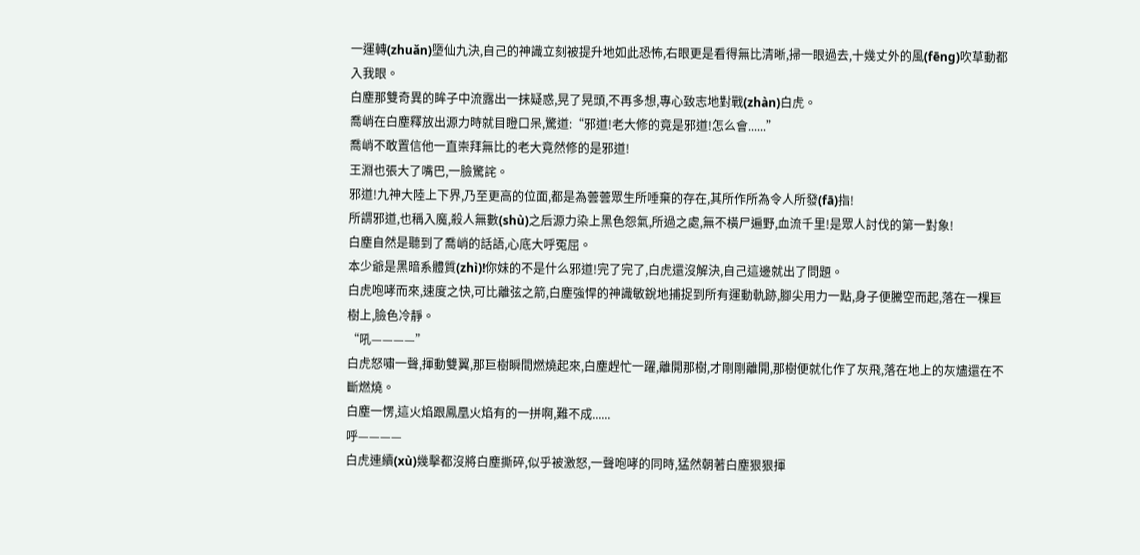一運轉(zhuǎn)墮仙九決,自己的神識立刻被提升地如此恐怖,右眼更是看得無比清晰,掃一眼過去,十幾丈外的風(fēng)吹草動都入我眼。
白塵那雙奇異的眸子中流露出一抹疑惑,晃了晃頭,不再多想,專心致志地對戰(zhàn)白虎。
喬峭在白塵釋放出源力時就目瞪口呆,驚道:“邪道!老大修的竟是邪道!怎么會......”
喬峭不敢置信他一直崇拜無比的老大竟然修的是邪道!
王淵也張大了嘴巴,一臉驚詫。
邪道!九神大陸上下界,乃至更高的位面,都是為蕓蕓眾生所唾棄的存在,其所作所為令人所發(fā)指!
所謂邪道,也稱入魔,殺人無數(shù)之后源力染上黑色怨氣,所過之處,無不橫尸遍野,血流千里!是眾人討伐的第一對象!
白塵自然是聽到了喬峭的話語,心底大呼冤屈。
本少爺是黑暗系體質(zhì)!你妹的不是什么邪道!完了完了,白虎還沒解決,自己這邊就出了問題。
白虎咆哮而來,速度之快,可比離弦之箭,白塵強悍的神識敏銳地捕捉到所有運動軌跡,腳尖用力一點,身子便騰空而起,落在一棵巨樹上,臉色冷靜。
“吼————”
白虎怒嘯一聲,揮動雙翼,那巨樹瞬間燃燒起來,白塵趕忙一躍,離開那樹,才剛剛離開,那樹便就化作了灰飛,落在地上的灰燼還在不斷燃燒。
白塵一愣,這火焰跟鳳凰火焰有的一拼啊,難不成......
呼————
白虎連續(xù)幾擊都沒將白塵撕碎,似乎被激怒,一聲咆哮的同時,猛然朝著白塵狠狠揮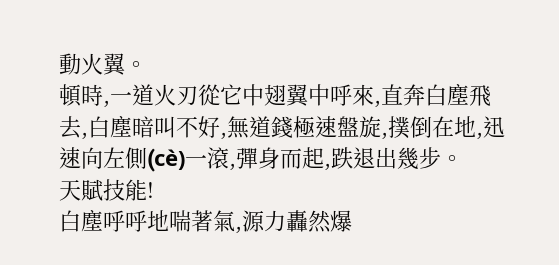動火翼。
頓時,一道火刃從它中翅翼中呼來,直奔白塵飛去,白塵暗叫不好,無道錢極速盤旋,撲倒在地,迅速向左側(cè)一滾,彈身而起,跌退出幾步。
天賦技能!
白塵呼呼地喘著氣,源力轟然爆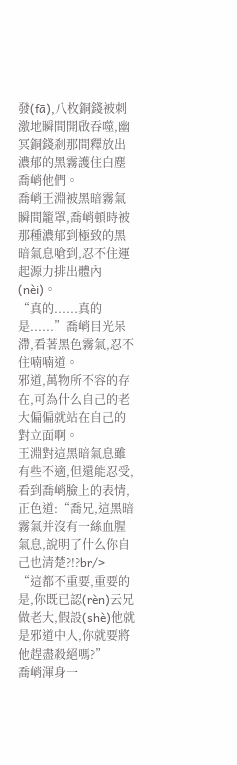發(fā),八枚銅錢被刺激地瞬間開啟吞噬,幽冥銅錢剎那間釋放出濃郁的黑霧護住白塵喬峭他們。
喬峭王淵被黑暗霧氣瞬間籠罩,喬峭頓時被那種濃郁到極致的黑暗氣息嗆到,忍不住運起源力排出體內(nèi)。
“真的......真的是......”喬峭目光呆滯,看著黑色霧氣,忍不住喃喃道。
邪道,萬物所不容的存在,可為什么自己的老大偏偏就站在自己的對立面啊。
王淵對這黑暗氣息雖有些不適,但還能忍受,看到喬峭臉上的表情,正色道:“喬兄,這黑暗霧氣并沒有一絲血腥氣息,說明了什么你自己也清楚?!?br/>
“這都不重要,重要的是,你既已認(rèn)云兄做老大,假設(shè)他就是邪道中人,你就要將他趕盡殺絕嗎?”
喬峭渾身一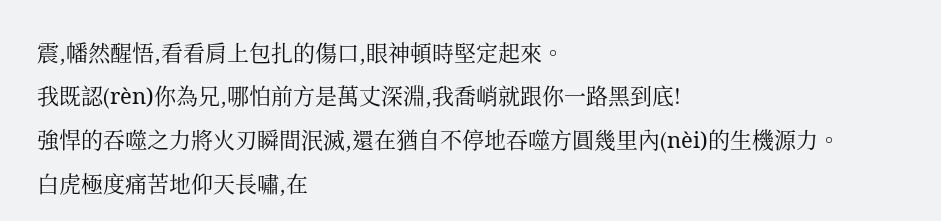震,幡然醒悟,看看肩上包扎的傷口,眼神頓時堅定起來。
我既認(rèn)你為兄,哪怕前方是萬丈深淵,我喬峭就跟你一路黑到底!
強悍的吞噬之力將火刃瞬間泯滅,還在猶自不停地吞噬方圓幾里內(nèi)的生機源力。
白虎極度痛苦地仰天長嘯,在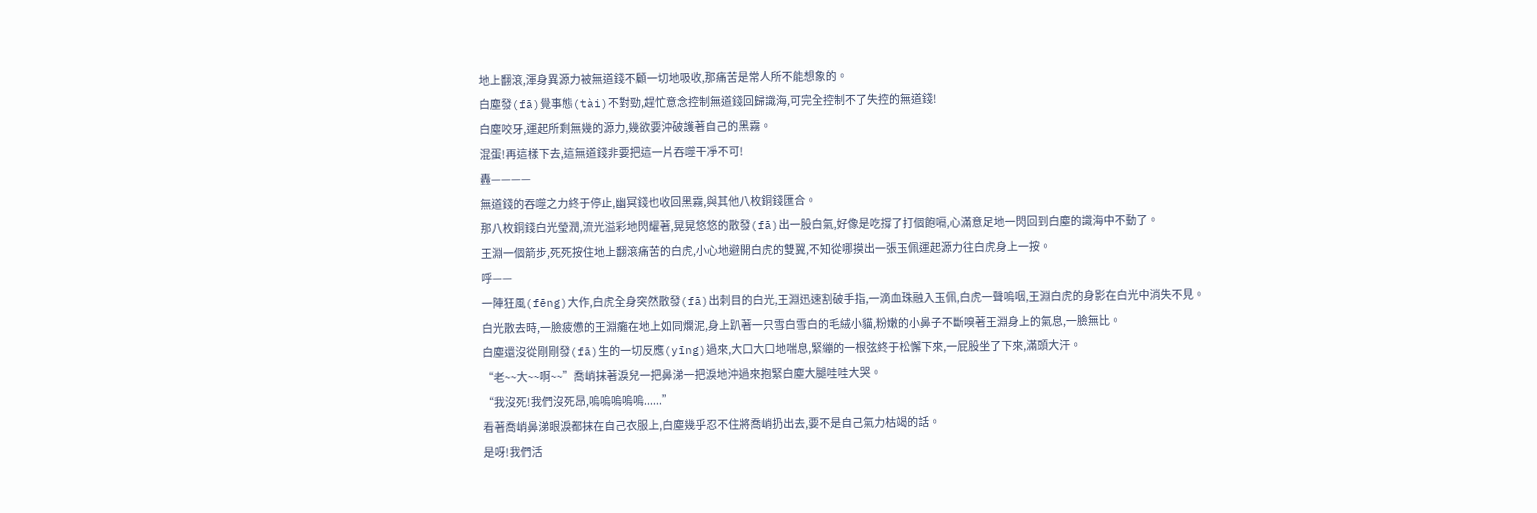地上翻滾,渾身異源力被無道錢不顧一切地吸收,那痛苦是常人所不能想象的。
白塵發(fā)覺事態(tài)不對勁,趕忙意念控制無道錢回歸識海,可完全控制不了失控的無道錢!
白塵咬牙,運起所剩無幾的源力,幾欲要沖破護著自己的黑霧。
混蛋!再這樣下去,這無道錢非要把這一片吞噬干凈不可!
轟————
無道錢的吞噬之力終于停止,幽冥錢也收回黑霧,與其他八枚銅錢匯合。
那八枚銅錢白光瑩潤,流光溢彩地閃耀著,晃晃悠悠的散發(fā)出一股白氣,好像是吃撐了打個飽嗝,心滿意足地一閃回到白塵的識海中不動了。
王淵一個箭步,死死按住地上翻滾痛苦的白虎,小心地避開白虎的雙翼,不知從哪摸出一張玉佩運起源力往白虎身上一按。
呼——
一陣狂風(fēng)大作,白虎全身突然散發(fā)出刺目的白光,王淵迅速割破手指,一滴血珠融入玉佩,白虎一聲嗚咽,王淵白虎的身影在白光中消失不見。
白光散去時,一臉疲憊的王淵癱在地上如同爛泥,身上趴著一只雪白雪白的毛絨小貓,粉嫩的小鼻子不斷嗅著王淵身上的氣息,一臉無比。
白塵還沒從剛剛發(fā)生的一切反應(yīng)過來,大口大口地喘息,緊繃的一根弦終于松懈下來,一屁股坐了下來,滿頭大汗。
“老~~大~~啊~~”喬峭抹著淚兒一把鼻涕一把淚地沖過來抱緊白塵大腿哇哇大哭。
“我沒死!我們沒死昂,嗚嗚嗚嗚嗚......”
看著喬峭鼻涕眼淚都抹在自己衣服上,白塵幾乎忍不住將喬峭扔出去,要不是自己氣力枯竭的話。
是呀!我們活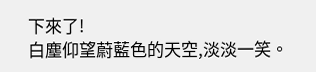下來了!
白塵仰望蔚藍色的天空,淡淡一笑。